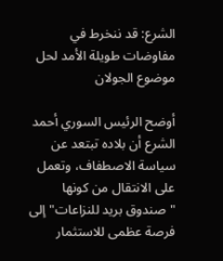الشرع: قد ننخرط في مفاوضات طويلة الأمد لحل موضوع الجولان

أوضح الرئيس السوري أحمد الشرع أن بلاده تبتعد عن سياسة الاصطفاف، وتعمل على الانتقال من كونها "صندوق بريد للنزاعات" إلى فرصة عظمى للاستثمار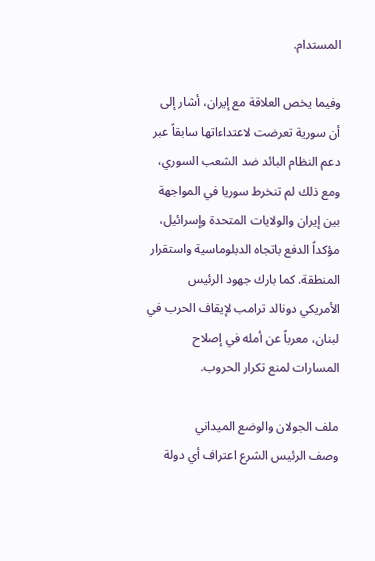المستدام.

وفيما يخص العلاقة مع إيران، أشار إلى أن سورية تعرضت لاعتداءاتها سابقاً عبر دعم النظام البائد ضد الشعب السوري، ومع ذلك لم تنخرط سوريا في المواجهة بين إيران والولايات المتحدة وإسرائيل، مؤكداً الدفع باتجاه الدبلوماسية واستقرار المنطقة. كما بارك جهود الرئيس الأمريكي دونالد ترامب لإيقاف الحرب في لبنان، معرباً عن أمله في إصلاح المسارات لمنع تكرار الحروب.

ملف الجولان والوضع الميداني
وصف الرئيس الشرع اعتراف أي دولة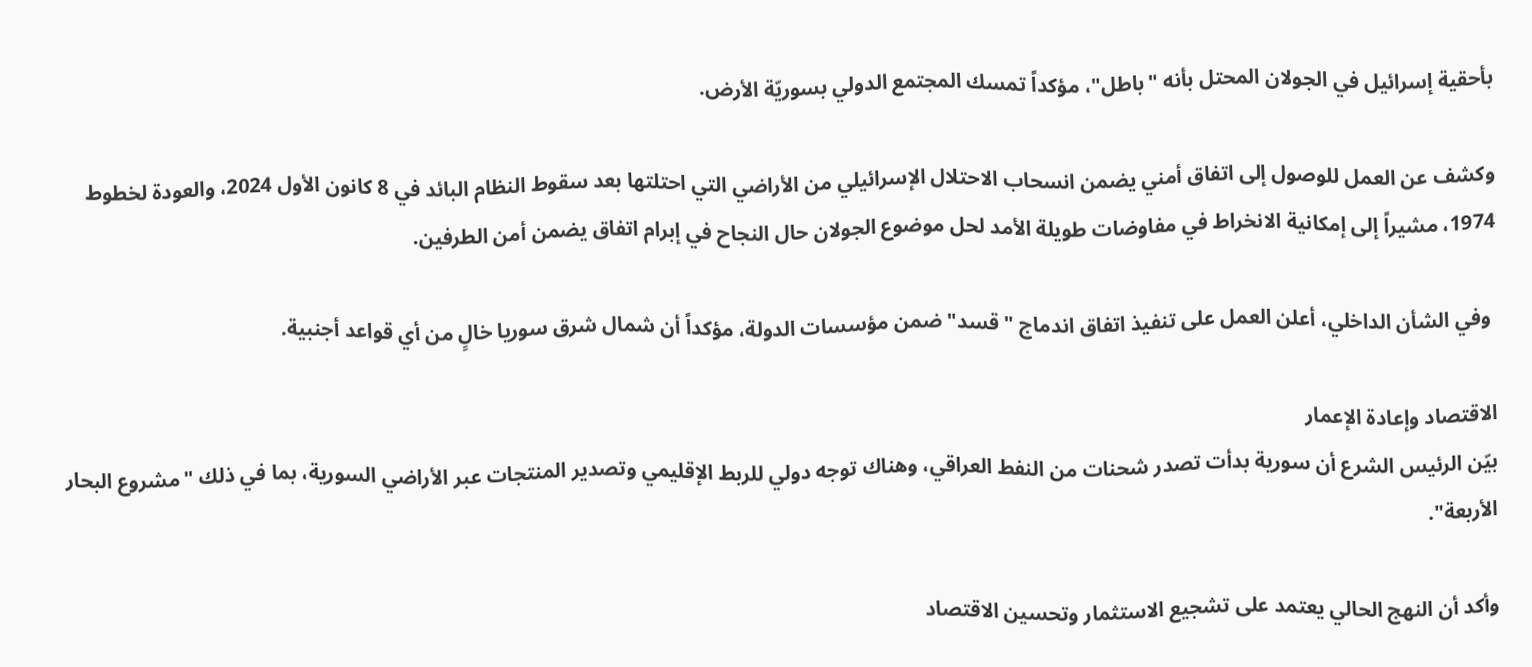بأحقية إسرائيل في الجولان المحتل بأنه "باطل"، مؤكداً تمسك المجتمع الدولي بسوريّة الأرض.

وكشف عن العمل للوصول إلى اتفاق أمني يضمن انسحاب الاحتلال الإسرائيلي من الأراضي التي احتلتها بعد سقوط النظام البائد في 8 كانون الأول 2024، والعودة لخطوط 1974، مشيراً إلى إمكانية الانخراط في مفاوضات طويلة الأمد لحل موضوع الجولان حال النجاح في إبرام اتفاق يضمن أمن الطرفين.

 وفي الشأن الداخلي، أعلن العمل على تنفيذ اتفاق اندماج "قسد" ضمن مؤسسات الدولة، مؤكداً أن شمال شرق سوريا خالٍ من أي قواعد أجنبية.

الاقتصاد وإعادة الإعمار
بيّن الرئيس الشرع أن سورية بدأت تصدر شحنات من النفط العراقي، وهناك توجه دولي للربط الإقليمي وتصدير المنتجات عبر الأراضي السورية، بما في ذلك "مشروع البحار الأربعة".

وأكد أن النهج الحالي يعتمد على تشجيع الاستثمار وتحسين الاقتصاد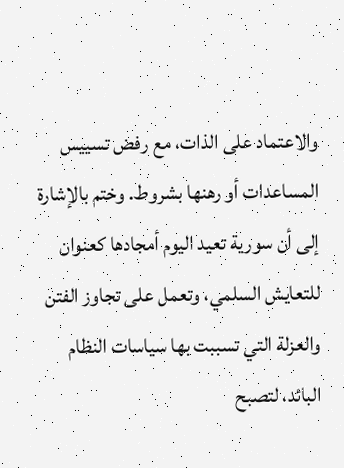والاعتماد على الذات، مع رفض تسييس المساعدات أو رهنها بشروط. وختم بالإشارة إلى أن سورية تعيد اليوم أمجادها كعنوان للتعايش السلمي، وتعمل على تجاوز الفتن والعزلة التي تسببت بها سياسات النظام البائد، لتصبح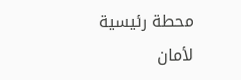محطة رئيسية لأمان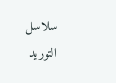سلاسل التوريد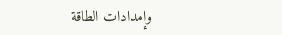وإمدادات الطاقة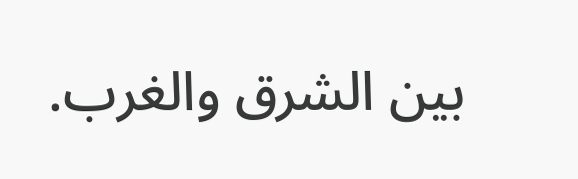بين الشرق والغرب.